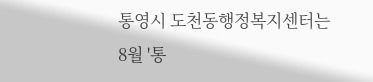통영시 도천동행정복지센터는 8월 '통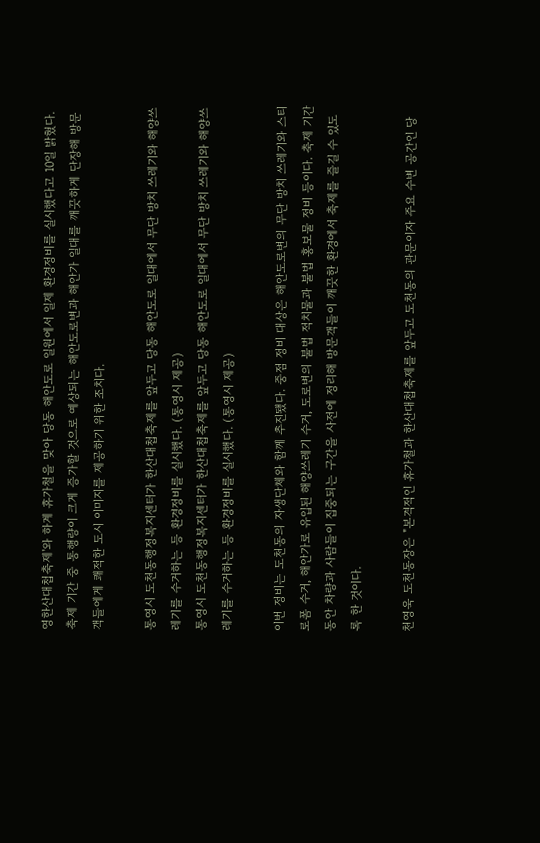영한산대첩축제'와 하계 휴가철을 맞아 당동 해안도로 일원에서 일제 환경정비를 실시했다고 10일 밝혔다. 축제 기간 중 통행량이 크게 증가할 것으로 예상되는 해안도로변과 해안가 일대를 깨끗하게 단장해 방문객들에게 쾌적한 도시 이미지를 제공하기 위한 조치다.

통영시 도천동행정복지센터가 한산대첩축제를 앞두고 당동 해안도로 일대에서 무단 방치 쓰레기와 해양쓰레기를 수거하는 등 환경정비를 실시했다. (통영시 제공)
통영시 도천동행정복지센터가 한산대첩축제를 앞두고 당동 해안도로 일대에서 무단 방치 쓰레기와 해양쓰레기를 수거하는 등 환경정비를 실시했다. (통영시 제공)

이번 정비는 도천동의 자생단체와 함께 추진됐다. 중점 정비 대상은 해안도로변의 무단 방치 쓰레기와 스티로폼 수거, 해안가로 유입된 해양쓰레기 수거, 도로변의 불법 적치물과 불법 홍보물 정비 등이다. 축제 기간 동안 차량과 사람들이 집중되는 구간을 사전에 정리해 방문객들이 깨끗한 환경에서 축제를 즐길 수 있도록 한 것이다.

천영욱 도천동장은 "본격적인 휴가철과 한산대첩축제를 앞두고 도천동의 관문이자 주요 수변 공간인 당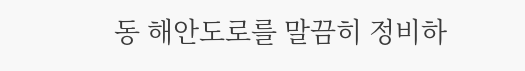동 해안도로를 말끔히 정비하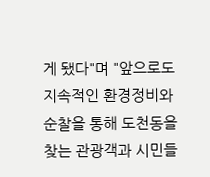게 됐다"며 "앞으로도 지속적인 환경정비와 순찰을 통해 도천동을 찾는 관광객과 시민들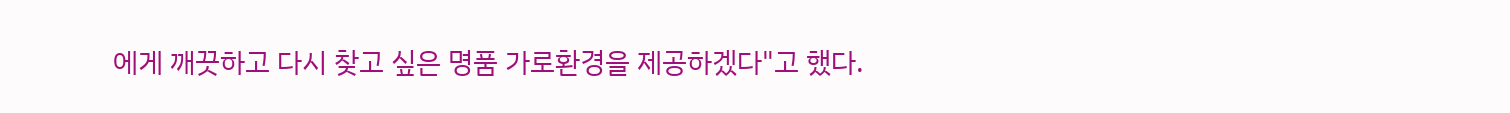에게 깨끗하고 다시 찾고 싶은 명품 가로환경을 제공하겠다"고 했다.